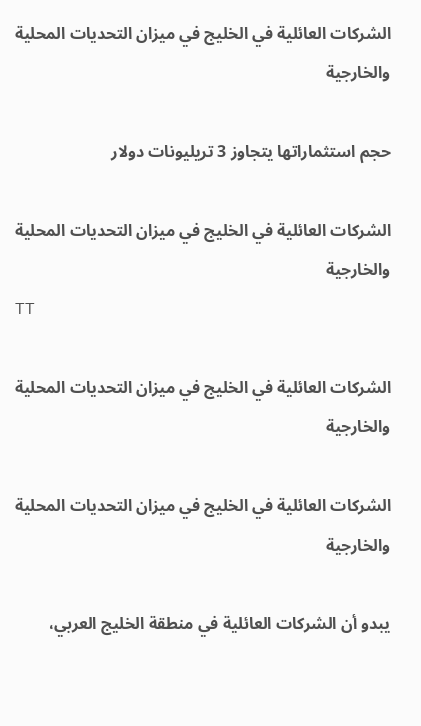الشركات العائلية في الخليج في ميزان التحديات المحلية والخارجية

حجم استثماراتها يتجاوز 3 تريليونات دولار

الشركات العائلية في الخليج في ميزان التحديات المحلية والخارجية
TT

الشركات العائلية في الخليج في ميزان التحديات المحلية والخارجية

الشركات العائلية في الخليج في ميزان التحديات المحلية والخارجية

يبدو أن الشركات العائلية في منطقة الخليج العربي،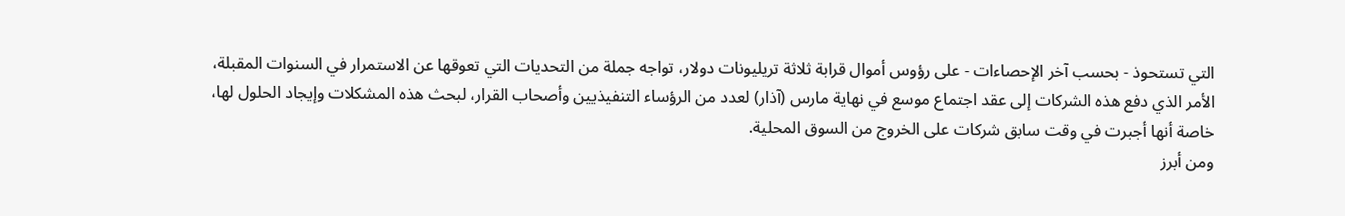التي تستحوذ - بحسب آخر الإحصاءات - على رؤوس أموال قرابة ثلاثة تريليونات دولار، تواجه جملة من التحديات التي تعوقها عن الاستمرار في السنوات المقبلة، الأمر الذي دفع هذه الشركات إلى عقد اجتماع موسع في نهاية مارس (آذار) لعدد من الرؤساء التنفيذيين وأصحاب القرار، لبحث هذه المشكلات وإيجاد الحلول لها، خاصة أنها أجبرت في وقت سابق شركات على الخروج من السوق المحلية.
ومن أبرز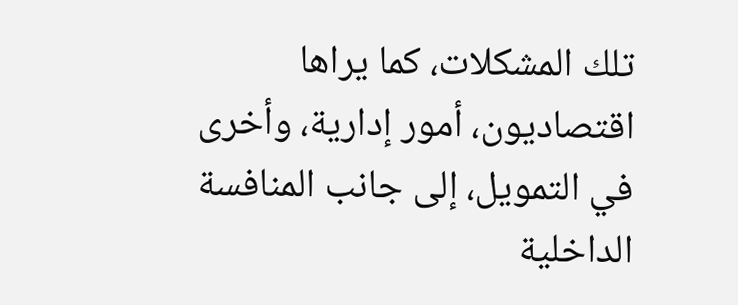تلك المشكلات، كما يراها اقتصاديون، أمور إدارية، وأخرى في التمويل، إلى جانب المنافسة الداخلية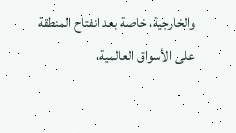والخارجية، خاصة بعد انفتاح المنطقة على الأسواق العالمية،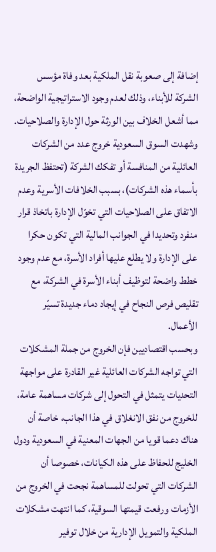إضافة إلى صعوبة نقل الملكية بعد وفاة مؤسس الشركة للأبناء، وذلك لعدم وجود الاستراتيجية الواضحة، مما أشعل الخلاف بين الورثة حول الإدارة والصلاحيات.
وشهدت السوق السعودية خروج عدد من الشركات العائلية من المنافسة أو تفكك الشركة (تحتفظ الجريدة بأسماء هذه الشركات)، بسبب الخلافات الأسرية وعدم الاتفاق على الصلاحيات التي تخوّل الإدارة باتخاذ قرار منفرد وتحديدا في الجوانب المالية التي تكون حكرا على الإدارة ولا يطلع عليها أفراد الأسرة، مع عدم وجود خطط واضحة لتوظيف أبناء الأسرة في الشركة، مع تقليص فرص النجاح في إيجاد دماء جديدة تسيّر الأعمال.
وبحسب اقتصاديين فإن الخروج من جملة المشكلات التي تواجه الشركات العائلية غير القادرة على مواجهة التحديات يتمثل في التحول إلى شركات مساهمة عامة، للخروج من نفق الانغلاق في هذا الجانب، خاصة أن هناك دعما قويا من الجهات المعنية في السعودية ودول الخليج للحفاظ على هذه الكيانات، خصوصا أن الشركات التي تحولت للمساهمة نجحت في الخروج من الأزمات ورفعت قيمتها السوقية، كما انتهت مشكلات الملكية والتمويل الإدارية من خلال توفير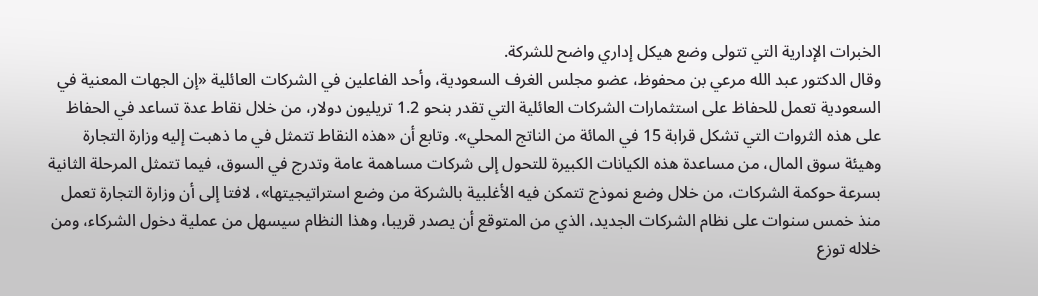الخبرات الإدارية التي تتولى وضع هيكل إداري واضح للشركة.
وقال الدكتور عبد الله مرعي بن محفوظ، عضو مجلس الغرف السعودية، وأحد الفاعلين في الشركات العائلية «إن الجهات المعنية في السعودية تعمل للحفاظ على استثمارات الشركات العائلية التي تقدر بنحو 1.2 تريليون دولار، من خلال نقاط عدة تساعد في الحفاظ على هذه الثروات التي تشكل قرابة 15 في المائة من الناتج المحلي». وتابع أن «هذه النقاط تتمثل في ما ذهبت إليه وزارة التجارة وهيئة سوق المال، من مساعدة هذه الكيانات الكبيرة للتحول إلى شركات مساهمة عامة وتدرج في السوق، فيما تتمثل المرحلة الثانية بسرعة حوكمة الشركات، من خلال وضع نموذج تتمكن فيه الأغلبية بالشركة من وضع استراتيجيتها»، لافتا إلى أن وزارة التجارة تعمل منذ خمس سنوات على نظام الشركات الجديد، الذي من المتوقع أن يصدر قريبا، وهذا النظام سيسهل من عملية دخول الشركاء، ومن خلاله توزع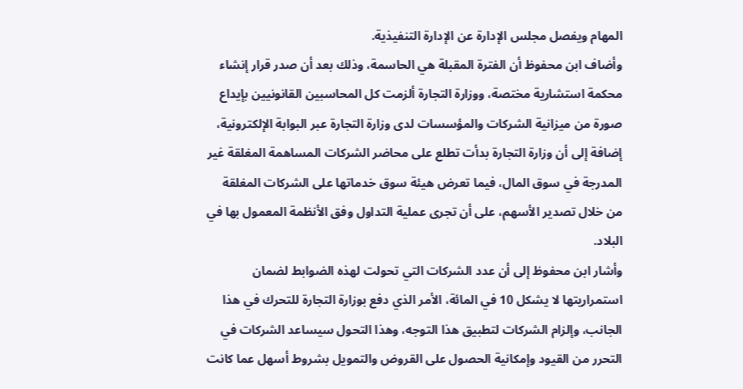المهام ويفصل مجلس الإدارة عن الإدارة التنفيذية.
وأضاف ابن محفوظ أن الفترة المقبلة هي الحاسمة، وذلك بعد أن صدر قرار إنشاء محكمة استشارية مختصة، ووزارة التجارة ألزمت كل المحاسبين القانونيين بإيداع صورة من ميزانية الشركات والمؤسسات لدى وزارة التجارة عبر البوابة الإلكترونية، إضافة إلى أن وزارة التجارة بدأت تطلع على محاضر الشركات المساهمة المغلقة غير المدرجة في سوق المال، فيما تعرض هيئة سوق خدماتها على الشركات المغلقة من خلال تصدير الأسهم، على أن تجرى عملية التداول وفق الأنظمة المعمول بها في البلاد.
وأشار ابن محفوظ إلى أن عدد الشركات التي تحولت لهذه الضوابط لضمان استمراريتها لا يشكل 10 في المائة، الأمر الذي دفع بوزارة التجارة للتحرك في هذا الجانب، وإلزام الشركات لتطبيق هذا التوجه، وهذا التحول سيساعد الشركات في التحرر من القيود وإمكانية الحصول على القروض والتمويل بشروط أسهل عما كانت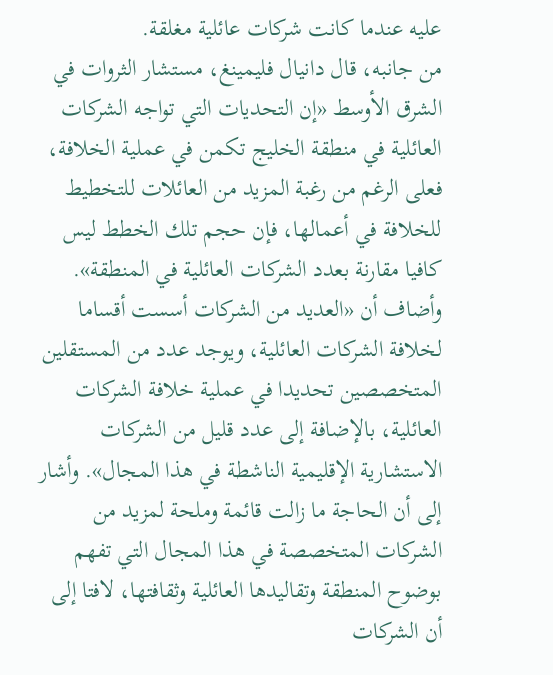عليه عندما كانت شركات عائلية مغلقة.
من جانبه، قال دانيال فليمينغ، مستشار الثروات في الشرق الأوسط «إن التحديات التي تواجه الشركات العائلية في منطقة الخليج تكمن في عملية الخلافة، فعلى الرغم من رغبة المزيد من العائلات للتخطيط للخلافة في أعمالها، فإن حجم تلك الخطط ليس كافيا مقارنة بعدد الشركات العائلية في المنطقة». وأضاف أن «العديد من الشركات أسست أقساما لخلافة الشركات العائلية، ويوجد عدد من المستقلين المتخصصين تحديدا في عملية خلافة الشركات العائلية، بالإضافة إلى عدد قليل من الشركات الاستشارية الإقليمية الناشطة في هذا المجال». وأشار إلى أن الحاجة ما زالت قائمة وملحة لمزيد من الشركات المتخصصة في هذا المجال التي تفهم بوضوح المنطقة وتقاليدها العائلية وثقافتها، لافتا إلى أن الشركات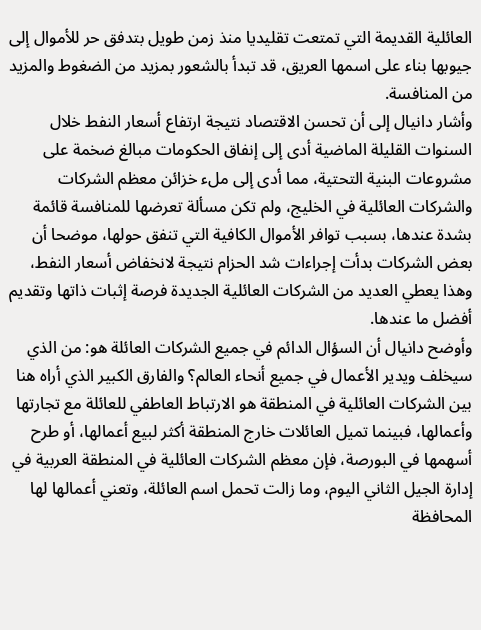العائلية القديمة التي تمتعت تقليديا منذ زمن طويل بتدفق حر للأموال إلى جيوبها بناء على اسمها العريق، قد تبدأ بالشعور بمزيد من الضغوط والمزيد من المنافسة.
وأشار دانيال إلى أن تحسن الاقتصاد نتيجة ارتفاع أسعار النفط خلال السنوات القليلة الماضية أدى إلى إنفاق الحكومات مبالغ ضخمة على مشروعات البنية التحتية، مما أدى إلى ملء خزائن معظم الشركات والشركات العائلية في الخليج، ولم تكن مسألة تعرضها للمنافسة قائمة بشدة عندها، بسبب توافر الأموال الكافية التي تنفق حولها، موضحا أن بعض الشركات بدأت إجراءات شد الحزام نتيجة لانخفاض أسعار النفط، وهذا يعطي العديد من الشركات العائلية الجديدة فرصة إثبات ذاتها وتقديم أفضل ما عندها.
وأوضح دانيال أن السؤال الدائم في جميع الشركات العائلة هو: من الذي سيخلف ويدير الأعمال في جميع أنحاء العالم؟ والفارق الكبير الذي أراه هنا بين الشركات العائلية في المنطقة هو الارتباط العاطفي للعائلة مع تجارتها وأعمالها، فبينما تميل العائلات خارج المنطقة أكثر لبيع أعمالها، أو طرح أسهمها في البورصة، فإن معظم الشركات العائلية في المنطقة العربية في إدارة الجيل الثاني اليوم، وما زالت تحمل اسم العائلة، وتعني أعمالها لها المحافظة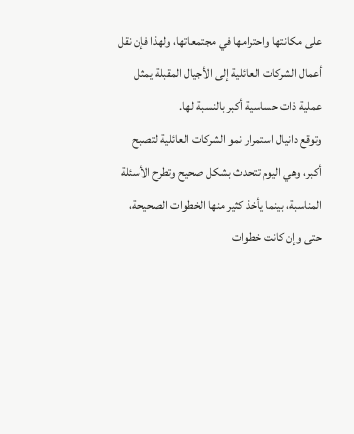على مكانتها واحترامها في مجتمعاتها، ولهذا فإن نقل أعمال الشركات العائلية إلى الأجيال المقبلة يمثل عملية ذات حساسية أكبر بالنسبة لها.
وتوقع دانيال استمرار نمو الشركات العائلية لتصبح أكبر، وهي اليوم تتحدث بشكل صحيح وتطرح الأسئلة المناسبة، بينما يأخذ كثير منها الخطوات الصحيحة، حتى وإن كانت خطوات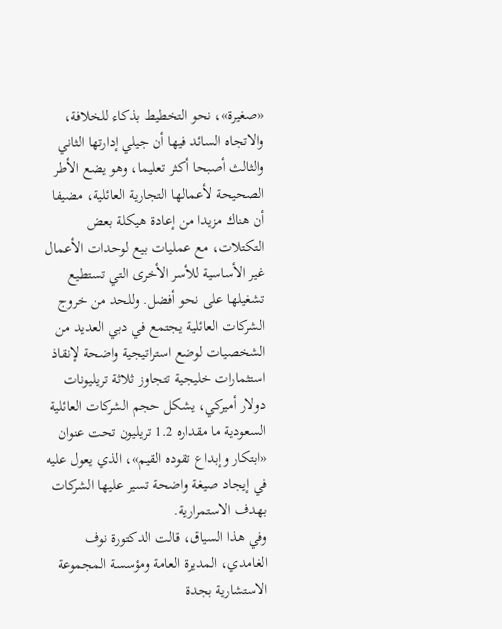«صغيرة»، نحو التخطيط بذكاء للخلافة، والاتجاه السائد فيها أن جيلي إدارتها الثاني والثالث أصبحا أكثر تعليما، وهو يضع الأطر الصحيحة لأعمالها التجارية العائلية، مضيفا أن هناك مزيدا من إعادة هيكلة بعض التكتلات، مع عمليات بيع لوحدات الأعمال غير الأساسية للأسر الأخرى التي تستطيع تشغيلها على نحو أفضل. وللحد من خروج الشركات العائلية يجتمع في دبي العديد من الشخصيات لوضع استراتيجية واضحة لإنقاذ استثمارات خليجية تتجاوز ثلاثة تريليونات دولار أميركي، يشكل حجم الشركات العائلية السعودية ما مقداره 1.2 تريليون تحت عنوان «ابتكار وإبداع تقوده القيم»، الذي يعول عليه في إيجاد صيغة واضحة تسير عليها الشركات بهدف الاستمرارية.
وفي هذا السياق، قالت الدكتورة نوف الغامدي، المديرة العامة ومؤسسة المجموعة الاستشارية بجدة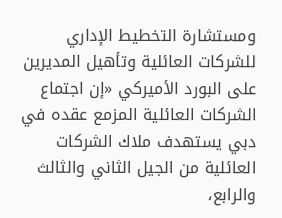ومستشارة التخطيط الإداري للشركات العائلية وتأهيل المديرين على البورد الأميركي «إن اجتماع الشركات العائلية المزمع عقده في دبي يستهدف ملاك الشركات العائلية من الجيل الثاني والثالث والرابع،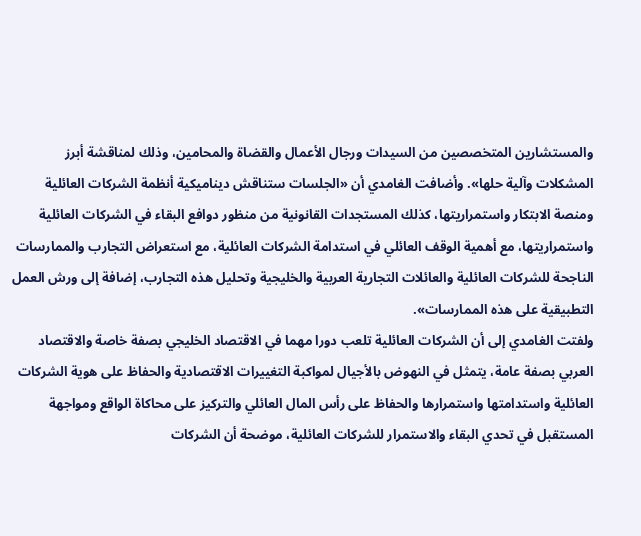والمستشارين المتخصصين من السيدات ورجال الأعمال والقضاة والمحامين، وذلك لمناقشة أبرز المشكلات وآلية حلها». وأضافت الغامدي أن «الجلسات ستناقش ديناميكية أنظمة الشركات العائلية ومنصة الابتكار واستمراريتها، كذلك المستجدات القانونية من منظور دوافع البقاء في الشركات العائلية واستمراريتها، مع أهمية الوقف العائلي في استدامة الشركات العائلية، مع استعراض التجارب والممارسات الناجحة للشركات العائلية والعائلات التجارية العربية والخليجية وتحليل هذه التجارب، إضافة إلى ورش العمل التطبيقية على هذه الممارسات».
ولفتت الغامدي إلى أن الشركات العائلية تلعب دورا مهما في الاقتصاد الخليجي بصفة خاصة والاقتصاد العربي بصفة عامة، يتمثل في النهوض بالأجيال لمواكبة التغييرات الاقتصادية والحفاظ على هوية الشركات العائلية واستدامتها واستمرارها والحفاظ على رأس المال العائلي والتركيز على محاكاة الواقع ومواجهة المستقبل في تحدي البقاء والاستمرار للشركات العائلية، موضحة أن الشركات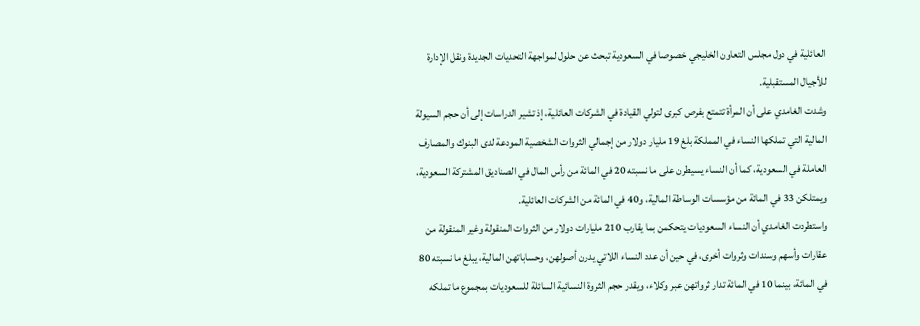العائلية في دول مجلس التعاون الخليجي خصوصا في السعودية تبحث عن حلول لمواجهة التحديات الجديدة ونقل الإدارة للأجيال المستقبلية.
وشدت الغامدي على أن المرأة تتمتع بفرص كبرى لتولي القيادة في الشركات العائلية، إذ تشير الدراسات إلى أن حجم السيولة المالية التي تملكها النساء في المملكة بلغ 19 مليار دولار من إجمالي الثروات الشخصية المودعة لدى البنوك والمصارف العاملة في السعودية، كما أن النساء يسيطرن على ما نسبته 20 في المائة من رأس المال في الصناديق المشتركة السعودية، ويمتلكن 33 في المائة من مؤسسات الوساطة المالية، و40 في المائة من الشركات العائلية.
واستطردت الغامدي أن النساء السعوديات يتحكمن بما يقارب 210 مليارات دولار من الثروات المنقولة وغير المنقولة من عقارات وأسهم وسندات وثروات أخرى، في حين أن عدد النساء اللاتي يدرن أصولهن، وحساباتهن المالية، يبلغ ما نسبته 80 في المائة، بينما 10 في المائة تدار ثرواتهن عبر وكلاء، ويقدر حجم الثروة النسائية السائلة للسعوديات بمجموع ما تملكه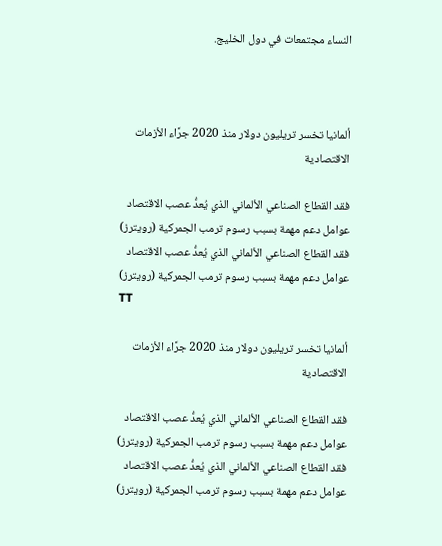النساء مجتمعات في دول الخليج.



ألمانيا تخسر تريليون دولار منذ 2020 جرَّاء الأزمات الاقتصادية

فقد القطاع الصناعي الألماني الذي يُعدُّ عصب الاقتصاد عوامل دعم مهمة بسبب رسوم ترمب الجمركية (رويترز)
فقد القطاع الصناعي الألماني الذي يُعدُّ عصب الاقتصاد عوامل دعم مهمة بسبب رسوم ترمب الجمركية (رويترز)
TT

ألمانيا تخسر تريليون دولار منذ 2020 جرَّاء الأزمات الاقتصادية

فقد القطاع الصناعي الألماني الذي يُعدُّ عصب الاقتصاد عوامل دعم مهمة بسبب رسوم ترمب الجمركية (رويترز)
فقد القطاع الصناعي الألماني الذي يُعدُّ عصب الاقتصاد عوامل دعم مهمة بسبب رسوم ترمب الجمركية (رويترز)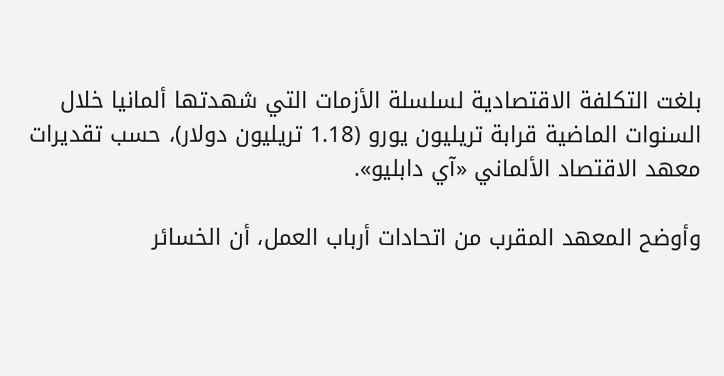بلغت التكلفة الاقتصادية لسلسلة الأزمات التي شهدتها ألمانيا خلال السنوات الماضية قرابة تريليون يورو (1.18 تريليون دولار)، حسب تقديرات معهد الاقتصاد الألماني «آي دابليو».

وأوضح المعهد المقرب من اتحادات أرباب العمل، أن الخسائر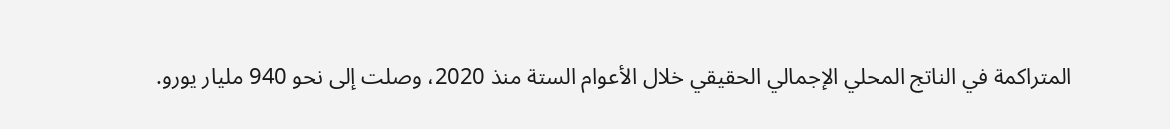المتراكمة في الناتج المحلي الإجمالي الحقيقي خلال الأعوام الستة منذ 2020، وصلت إلى نحو 940 مليار يورو.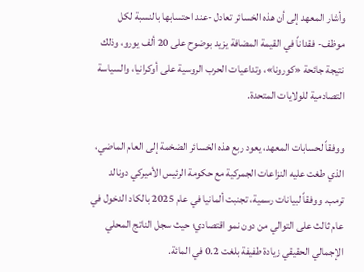وأشار المعهد إلى أن هذه الخسائر تعادل -عند احتسابها بالنسبة لكل موظف- فقداناً في القيمة المضافة يزيد بوضوح على 20 ألف يورو، وذلك نتيجة جائحة «كورونا»، وتداعيات الحرب الروسية على أوكرانيا، والسياسة التصادمية للولايات المتحدة.

ووفقاً لحسابات المعهد، يعود ربع هذه الخسائر الضخمة إلى العام الماضي، الذي طغت عليه النزاعات الجمركية مع حكومة الرئيس الأميركي دونالد ترمب. ووفقاً لبيانات رسمية، تجنبت ألمانيا في عام 2025 بالكاد الدخول في عام ثالث على التوالي من دون نمو اقتصادي؛ حيث سجل الناتج المحلي الإجمالي الحقيقي زيادة طفيفة بلغت 0.2 في المائة.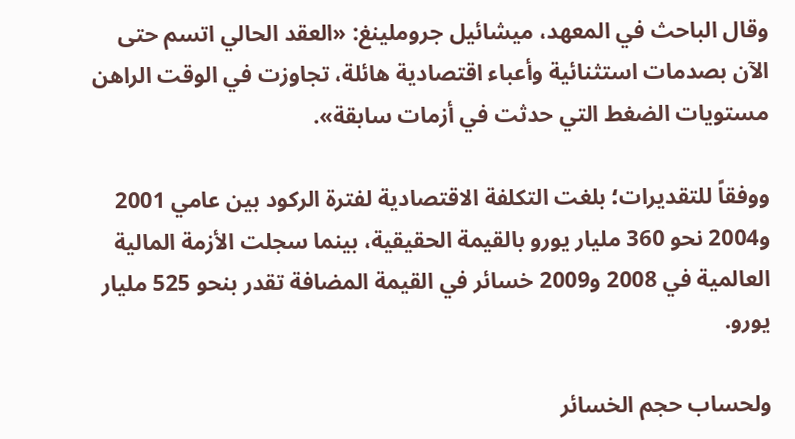وقال الباحث في المعهد، ميشائيل جروملينغ: «العقد الحالي اتسم حتى الآن بصدمات استثنائية وأعباء اقتصادية هائلة، تجاوزت في الوقت الراهن مستويات الضغط التي حدثت في أزمات سابقة».

ووفقاً للتقديرات؛ بلغت التكلفة الاقتصادية لفترة الركود بين عامي 2001 و2004 نحو 360 مليار يورو بالقيمة الحقيقية، بينما سجلت الأزمة المالية العالمية في 2008 و2009 خسائر في القيمة المضافة تقدر بنحو 525 مليار يورو.

ولحساب حجم الخسائر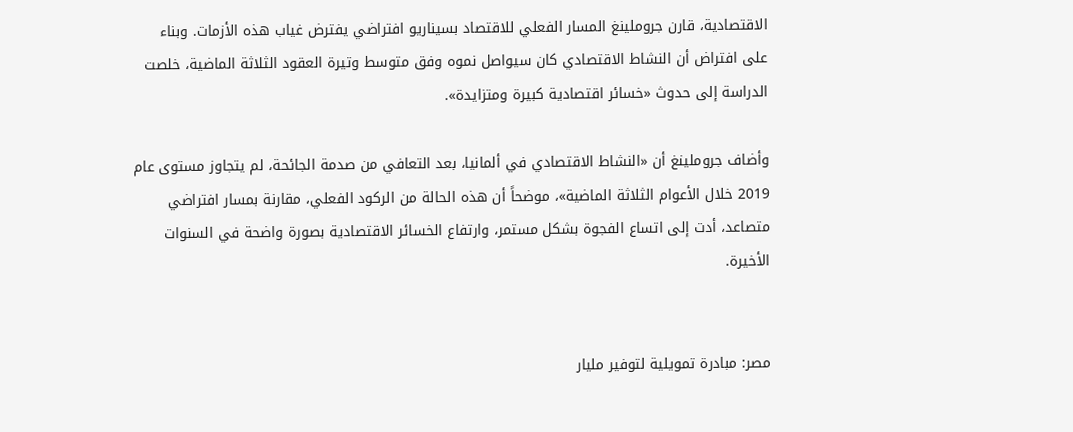الاقتصادية، قارن جروملينغ المسار الفعلي للاقتصاد بسيناريو افتراضي يفترض غياب هذه الأزمات. وبناء على افتراض أن النشاط الاقتصادي كان سيواصل نموه وفق متوسط وتيرة العقود الثلاثة الماضية، خلصت الدراسة إلى حدوث «خسائر اقتصادية كبيرة ومتزايدة».

وأضاف جروملينغ أن «النشاط الاقتصادي في ألمانيا، بعد التعافي من صدمة الجائحة، لم يتجاوز مستوى عام 2019 خلال الأعوام الثلاثة الماضية»، موضحاً أن هذه الحالة من الركود الفعلي، مقارنة بمسار افتراضي متصاعد، أدت إلى اتساع الفجوة بشكل مستمر، وارتفاع الخسائر الاقتصادية بصورة واضحة في السنوات الأخيرة.


مصر: مبادرة تمويلية لتوفير مليار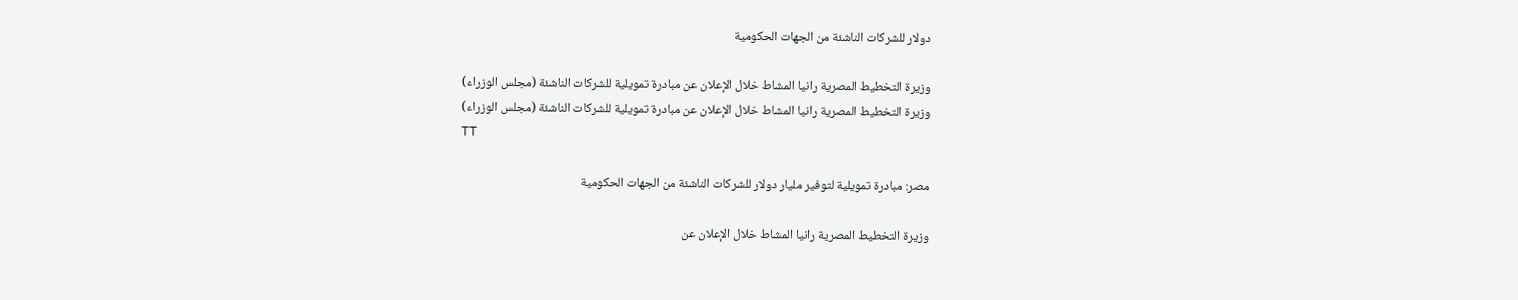دولار للشركات الناشئة من الجهات الحكومية

وزيرة التخطيط المصرية رانيا المشاط خلال الإعلان عن مبادرة تمويلية للشركات الناشئة (مجلس الوزراء)
وزيرة التخطيط المصرية رانيا المشاط خلال الإعلان عن مبادرة تمويلية للشركات الناشئة (مجلس الوزراء)
TT

مصر: مبادرة تمويلية لتوفير مليار دولار للشركات الناشئة من الجهات الحكومية

وزيرة التخطيط المصرية رانيا المشاط خلال الإعلان عن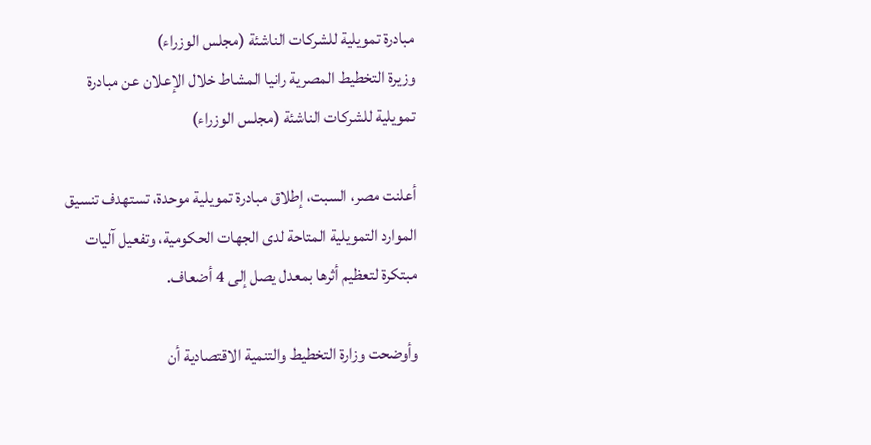مبادرة تمويلية للشركات الناشئة (مجلس الوزراء)
وزيرة التخطيط المصرية رانيا المشاط خلال الإعلان عن مبادرة تمويلية للشركات الناشئة (مجلس الوزراء)

أعلنت مصر، السبت، إطلاق مبادرة تمويلية موحدة، تستهدف تنسيق الموارد التمويلية المتاحة لدى الجهات الحكومية، وتفعيل آليات مبتكرة لتعظيم أثرها بمعدل يصل إلى 4 أضعاف.

وأوضحت وزارة التخطيط والتنمية الاقتصادية أن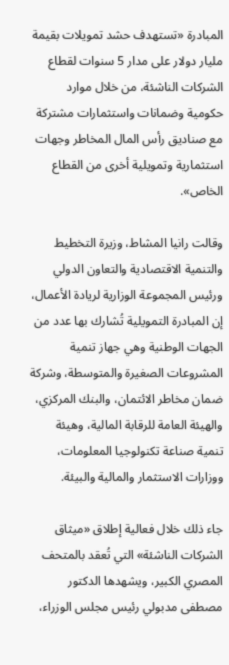المبادرة «تستهدف حشد تمويلات بقيمة مليار دولار على مدار 5 سنوات لقطاع الشركات الناشئة، من خلال موارد حكومية وضمانات واستثمارات مشتركة مع صناديق رأس المال المخاطر وجهات استثمارية وتمويلية أخرى من القطاع الخاص».

وقالت رانيا المشاط، وزيرة التخطيط والتنمية الاقتصادية والتعاون الدولي ورئيس المجموعة الوزارية لريادة الأعمال، إن المبادرة التمويلية تُشارك بها عدد من الجهات الوطنية وهي جهاز تنمية المشروعات الصغيرة والمتوسطة، وشركة ضمان مخاطر الائتمان، والبنك المركزي، والهيئة العامة للرقابة المالية، وهيئة تنمية صناعة تكنولوجيا المعلومات، ووزارات الاستثمار والمالية والبيئة.

جاء ذلك خلال فعالية إطلاق «ميثاق الشركات الناشئة» التي تُعقد بالمتحف المصري الكبير، ويشهدها الدكتور مصطفى مدبولي رئيس مجلس الوزراء،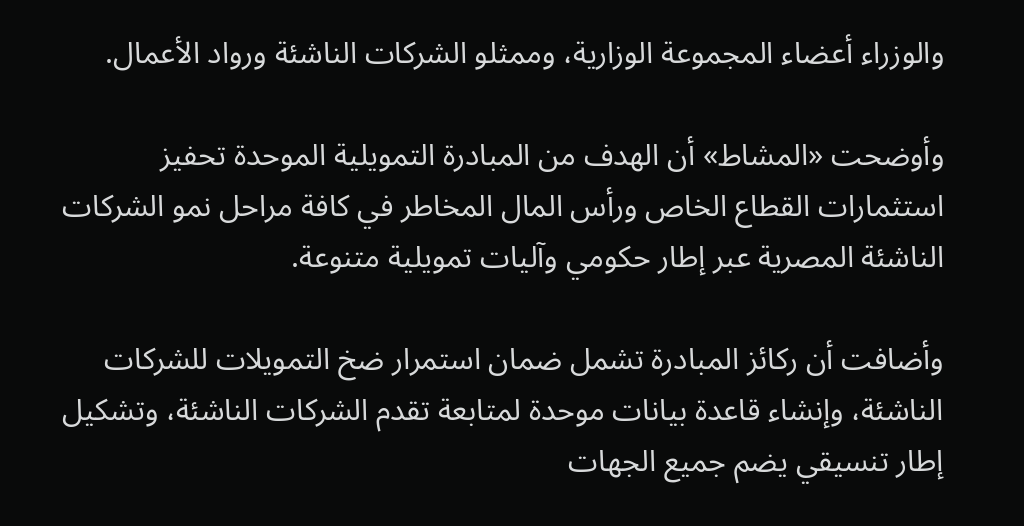والوزراء أعضاء المجموعة الوزارية، وممثلو الشركات الناشئة ورواد الأعمال.

وأوضحت «المشاط» أن الهدف من المبادرة التمويلية الموحدة تحفيز استثمارات القطاع الخاص ورأس المال المخاطر في كافة مراحل نمو الشركات الناشئة المصرية عبر إطار حكومي وآليات تمويلية متنوعة.

وأضافت أن ركائز المبادرة تشمل ضمان استمرار ضخ التمويلات للشركات الناشئة، وإنشاء قاعدة بيانات موحدة لمتابعة تقدم الشركات الناشئة، وتشكيل إطار تنسيقي يضم جميع الجهات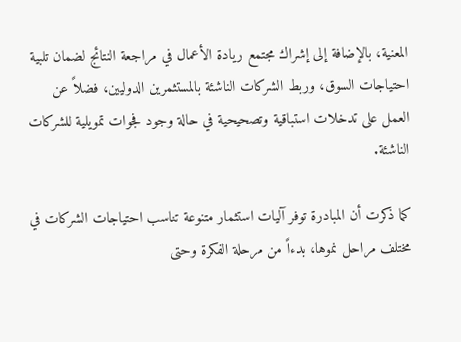المعنية، بالإضافة إلى إشراك مجتمع ريادة الأعمال في مراجعة النتائج لضمان تلبية احتياجات السوق، وربط الشركات الناشئة بالمستثمرين الدوليين، فضلاً عن العمل على تدخلات استباقية وتصحيحية في حالة وجود فجوات تمويلية للشركات الناشئة.

كما ذكرت أن المبادرة توفر آليات استثمار متنوعة تناسب احتياجات الشركات في مختلف مراحل نموها، بدءاً من مرحلة الفكرة وحتى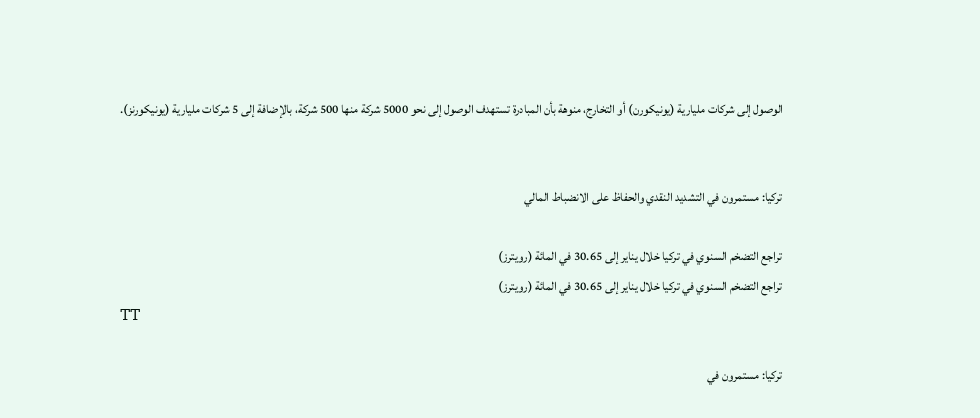الوصول إلى شركات مليارية (يونيكورن) أو التخارج، منوهة بأن المبادرة تستهدف الوصول إلى نحو 5000 شركة منها 500 شركة، بالإضافة إلى 5 شركات مليارية (يونيكورنز).


تركيا: مستمرون في التشديد النقدي والحفاظ على الانضباط المالي

تراجع التضخم السنوي في تركيا خلال يناير إلى 30.65 في المائة (رويترز)
تراجع التضخم السنوي في تركيا خلال يناير إلى 30.65 في المائة (رويترز)
TT

تركيا: مستمرون في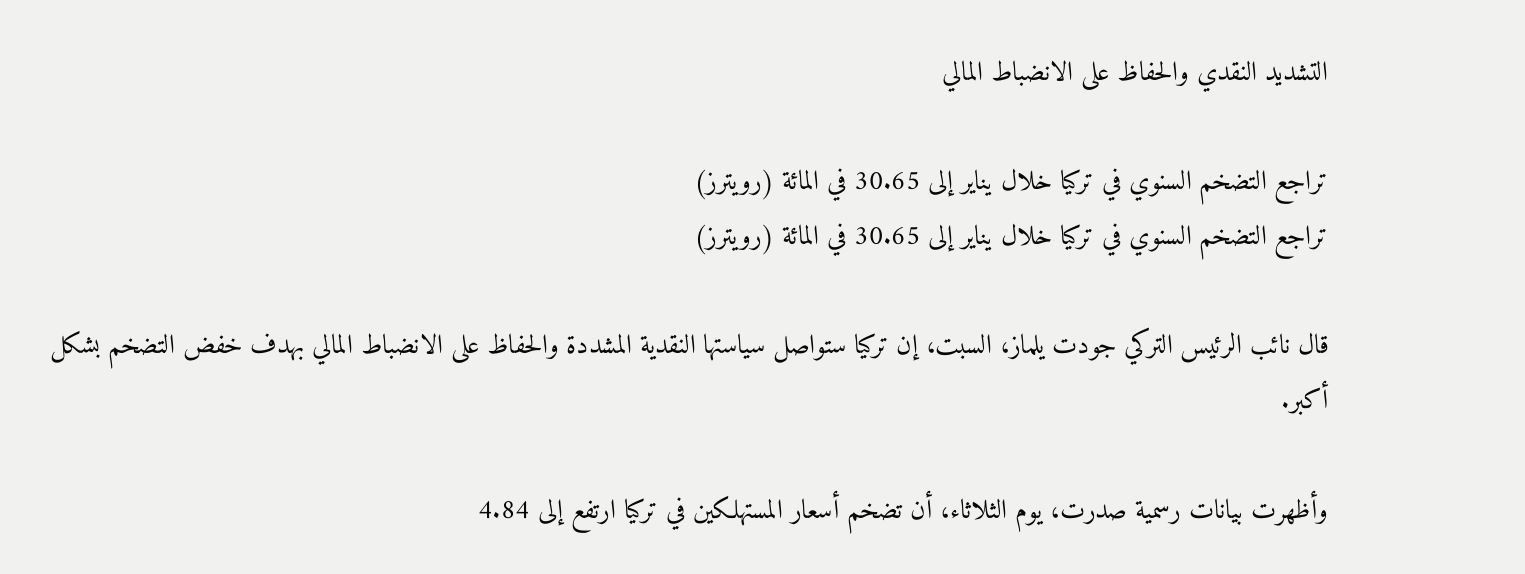التشديد النقدي والحفاظ على الانضباط المالي

تراجع التضخم السنوي في تركيا خلال يناير إلى 30.65 في المائة (رويترز)
تراجع التضخم السنوي في تركيا خلال يناير إلى 30.65 في المائة (رويترز)

قال نائب الرئيس التركي جودت يلماز، السبت، إن تركيا ستواصل سياستها النقدية المشددة والحفاظ على الانضباط المالي بهدف خفض التضخم بشكل أكبر.

وأظهرت بيانات رسمية صدرت، يوم الثلاثاء، أن تضخم أسعار المستهلكين في تركيا ارتفع إلى 4.84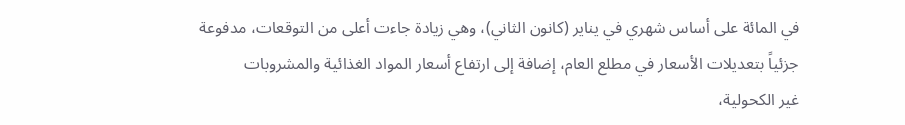في المائة على أساس شهري في يناير (كانون الثاني)، وهي زيادة جاءت أعلى من التوقعات، مدفوعة جزئياً بتعديلات الأسعار في ‌مطلع العام، ‌إضافة إلى ارتفاع أسعار ‌المواد الغذائية والمشروبات غير ‌الكحولية،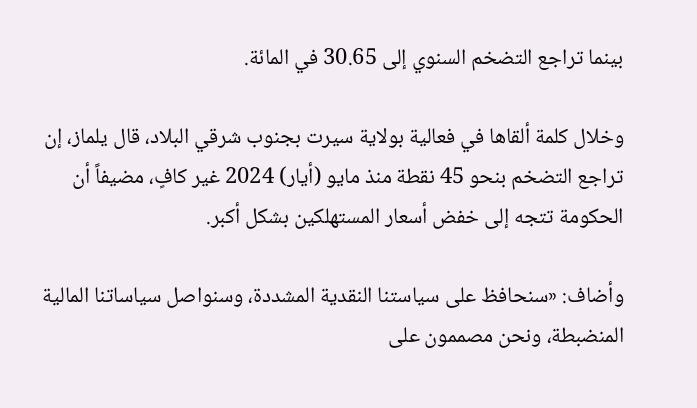بينما تراجع التضخم السنوي إلى 30.65 في المائة.

وخلال كلمة ألقاها في فعالية بولاية سيرت بجنوب شرقي البلاد، قال يلماز، إن تراجع التضخم بنحو 45 نقطة منذ مايو (أيار) 2024 غير كافٍ، مضيفاً أن الحكومة تتجه إلى خفض أسعار المستهلكين بشكل أكبر.

وأضاف: «سنحافظ على سياستنا ‌النقدية المشددة، وسنواصل سياساتنا المالية المنضبطة، ونحن مصممون على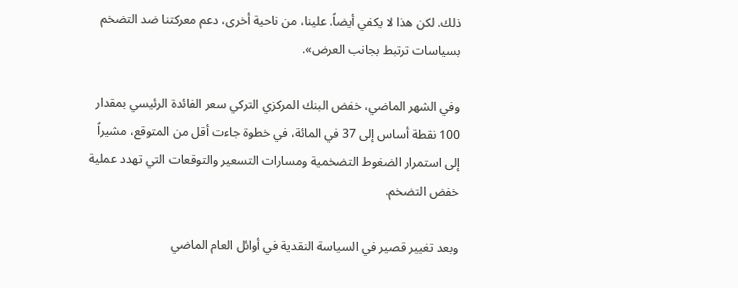ذلك. لكن هذا لا يكفي أيضاً. علينا، من ناحية أخرى، دعم معركتنا ضد التضخم بسياسات ترتبط بجانب العرض».

وفي الشهر الماضي، خفض البنك المركزي التركي سعر الفائدة الرئيسي بمقدار 100 نقطة أساس إلى 37 في المائة، في خطوة جاءت أقل من المتوقع، مشيراً إلى استمرار الضغوط التضخمية ومسارات التسعير والتوقعات التي تهدد عملية خفض التضخم.

وبعد تغيير قصير في السياسة النقدية في أوائل العام الماضي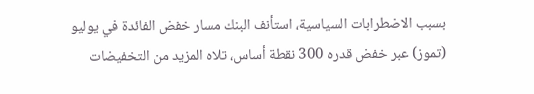بسبب الاضطرابات السياسية، استأنف البنك مسار خفض الفائدة في يوليو (تموز) عبر خفض قدره 300 نقطة أساس، تلاه المزيد من التخفيضات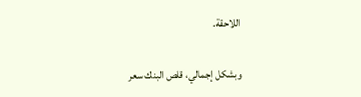اللاحقة.

وبشكل إجمالي، قلص البنك سعر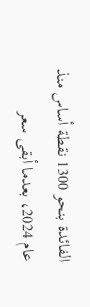الفائدة بنحو 1300 نقطة أساس منذ عام 2024، بعدما أبقى سعر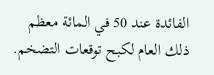الفائدة عند ‌50 في المائة معظم ذلك العام لكبح توقعات التضخم.